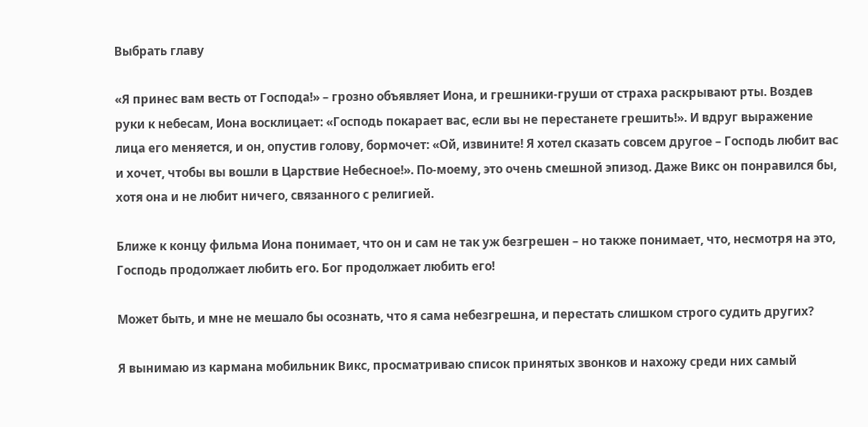Выбрать главу

«Я принес вам весть от Господа!» – грозно объявляет Иона, и грешники-груши от страха раскрывают рты. Воздев руки к небесам, Иона восклицает: «Господь покарает вас, если вы не перестанете грешить!». И вдруг выражение лица его меняется, и он, опустив голову, бормочет: «Ой, извините! Я хотел сказать совсем другое – Господь любит вас и хочет, чтобы вы вошли в Царствие Небесное!». По-моему, это очень смешной эпизод. Даже Викс он понравился бы, хотя она и не любит ничего, связанного с религией.

Ближе к концу фильма Иона понимает, что он и сам не так уж безгрешен – но также понимает, что, несмотря на это, Господь продолжает любить его. Бог продолжает любить его!

Может быть, и мне не мешало бы осознать, что я сама небезгрешна, и перестать слишком строго судить других?

Я вынимаю из кармана мобильник Викс, просматриваю список принятых звонков и нахожу среди них самый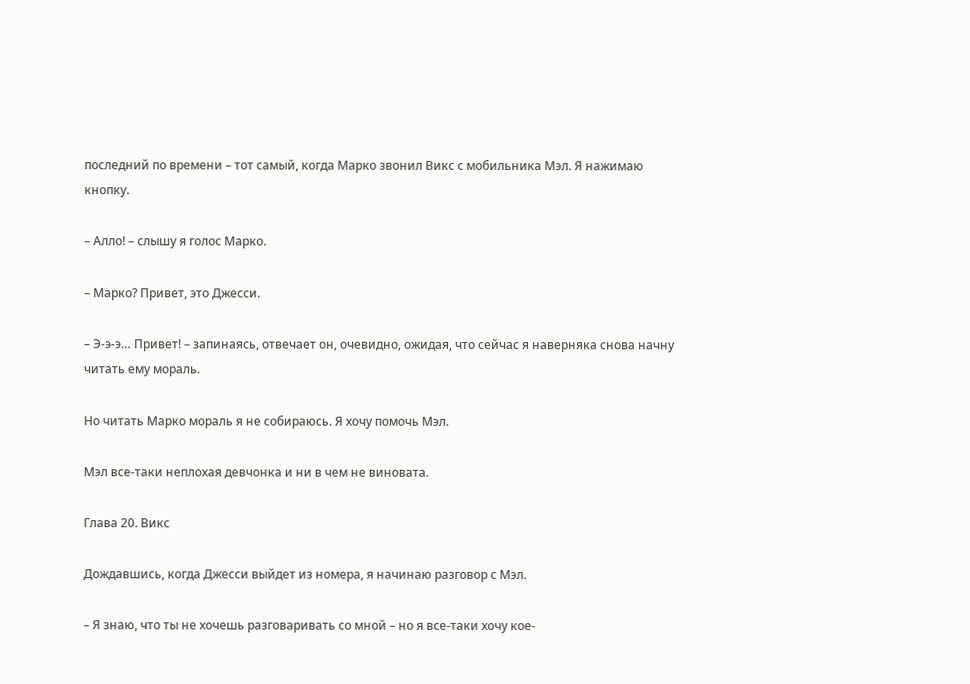последний по времени – тот самый, когда Марко звонил Викс с мобильника Мэл. Я нажимаю кнопку.

– Алло! – слышу я голос Марко.

– Марко? Привет, это Джесси.

– Э-э-э… Привет! – запинаясь, отвечает он, очевидно, ожидая, что сейчас я наверняка снова начну читать ему мораль.

Но читать Марко мораль я не собираюсь. Я хочу помочь Мэл.

Мэл все-таки неплохая девчонка и ни в чем не виновата.

Глава 20. Викс

Дождавшись, когда Джесси выйдет из номера, я начинаю разговор с Мэл.

– Я знаю, что ты не хочешь разговаривать со мной – но я все-таки хочу кое-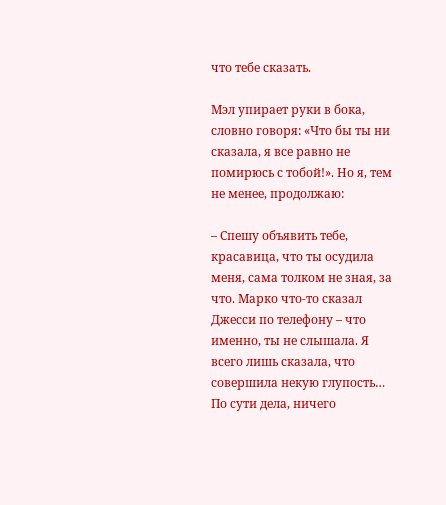что тебе сказать.

Мэл упирает руки в бока, словно говоря: «Что бы ты ни сказала, я все равно не помирюсь с тобой!». Но я, тем не менее, продолжаю:

– Спешу объявить тебе, красавица, что ты осудила меня, сама толком не зная, за что. Марко что-то сказал Джесси по телефону – что именно, ты не слышала. Я всего лишь сказала, что совершила некую глупость… По сути дела, ничего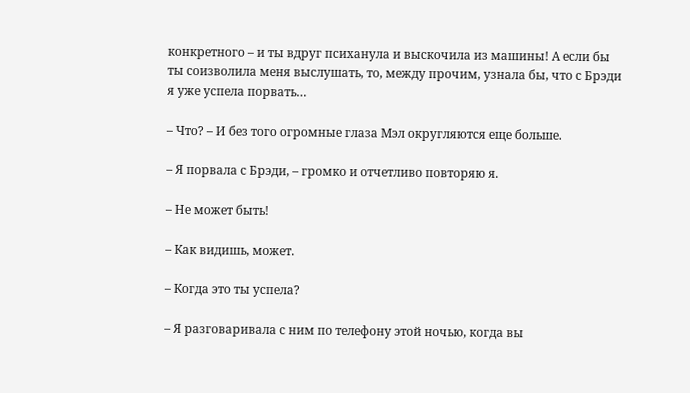конкретного – и ты вдруг психанула и выскочила из машины! А если бы ты соизволила меня выслушать, то, между прочим, узнала бы, что с Брэди я уже успела порвать…

– Что? – И без того огромные глаза Мэл округляются еще больше.

– Я порвала с Брэди, – громко и отчетливо повторяю я.

– Не может быть!

– Как видишь, может.

– Когда это ты успела?

– Я разговаривала с ним по телефону этой ночью, когда вы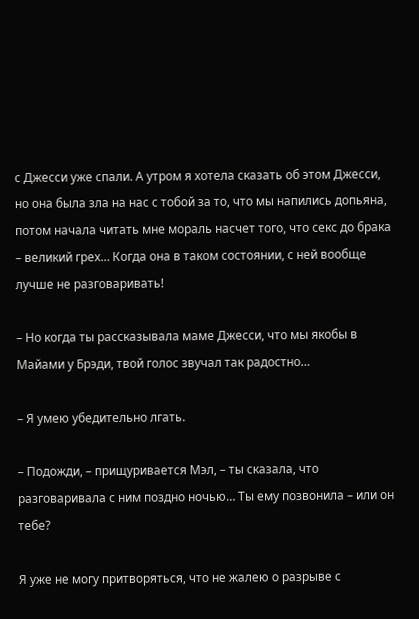с Джесси уже спали. А утром я хотела сказать об этом Джесси, но она была зла на нас с тобой за то, что мы напились допьяна, потом начала читать мне мораль насчет того, что секс до брака – великий грех… Когда она в таком состоянии, с ней вообще лучше не разговаривать!

– Но когда ты рассказывала маме Джесси, что мы якобы в Майами у Брэди, твой голос звучал так радостно…

– Я умею убедительно лгать.

– Подожди, – прищуривается Мэл, – ты сказала, что разговаривала с ним поздно ночью… Ты ему позвонила – или он тебе?

Я уже не могу притворяться, что не жалею о разрыве с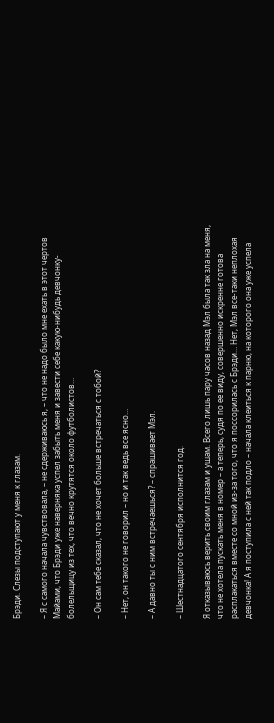Брэди. Слезы подступают у меня к глазам.

– Я с самого начала чувствовала, – не сдерживаюсь я, – что не надо было мне ехать в этот чертов Майами, что Брэди уже наверняка успел забыть меня и завести себе какую-нибудь девчонку-болельщицу из тех, что вечно крутятся около футболистов…

– Он сам тебе сказал, что не хочет больше встречаться с тобой?

– Нет, он такого не говорил – но и так ведь все ясно…

– А давно ты с ним встречаешься? – спрашивает Мэл.

– Шестнадцатого сентября исполнится год.

Я отказываюсь верить своим глазам и ушам. Всего лишь пару часов назад Мэл была так зла на меня, что не хотела пускать меня в номер – а теперь, судя по ее виду, совершенно искренне готова расплакаться вместе со мной из-за того, что я поссорилась с Брэди… Нет, Мэл все-таки неплохая девчонка! А я поступила с ней так подло – начала клеиться к парню, на которого она уже успела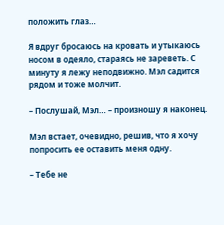положить глаз…

Я вдруг бросаюсь на кровать и утыкаюсь носом в одеяло, стараясь не зареветь. С минуту я лежу неподвижно. Мэл садится рядом и тоже молчит.

– Послушай, Мэл… – произношу я наконец.

Мэл встает, очевидно, решив, что я хочу попросить ее оставить меня одну.

– Тебе не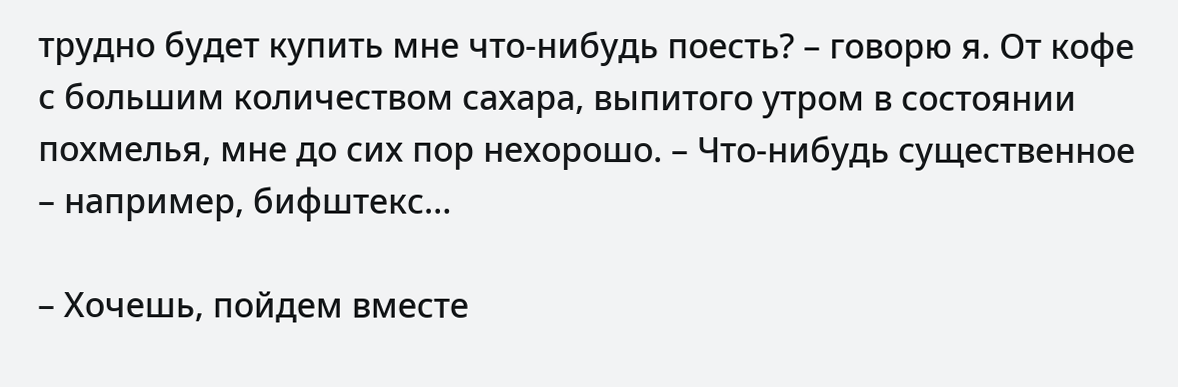трудно будет купить мне что-нибудь поесть? – говорю я. От кофе с большим количеством сахара, выпитого утром в состоянии похмелья, мне до сих пор нехорошо. – Что-нибудь существенное – например, бифштекс…

– Хочешь, пойдем вместе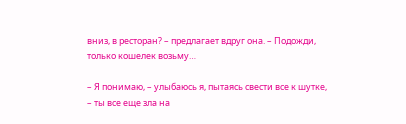вниз, в ресторан? – предлагает вдруг она. – Подожди, только кошелек возьму…

– Я понимаю, – улыбаюсь я, пытаясь свести все к шутке, – ты все еще зла на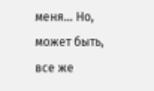меня… Но, может быть, все же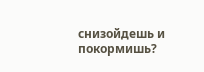снизойдешь и покормишь?